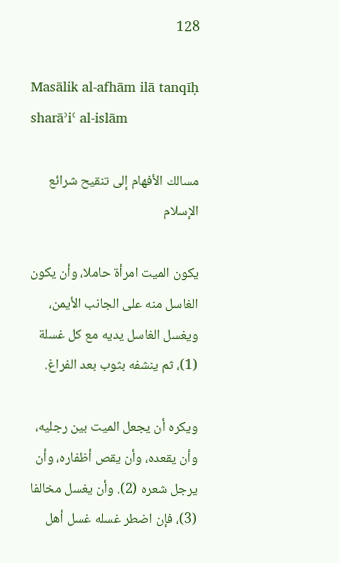128

Masālik al-afhām ilā tanqīḥ sharāʾiʿ al-islām

مسالك الأفهام إلى تنقيح شرائع الإسلام

يكون الميت امرأة حاملا، وأن يكون الغاسل منه على الجانب الأيمن، ويغسل الغاسل يديه مع كل غسلة (1)، ثم ينشفه بثوب بعد الفراغ.

ويكره أن يجعل الميت بين رجليه، وأن يقعده، وأن يقص أظفاره، وأن يرجل شعره (2). وأن يغسل مخالفا (3)، فإن اضطر غسله غسل أهل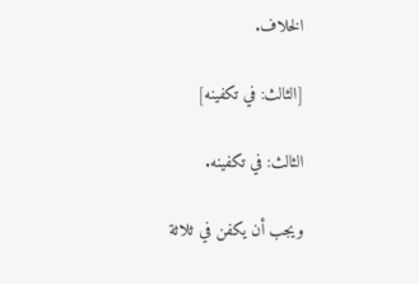الخلاف.

[الثالث: في تكفينه]

الثالث: في تكفينه.

ويجب أن يكفن في ثلاثة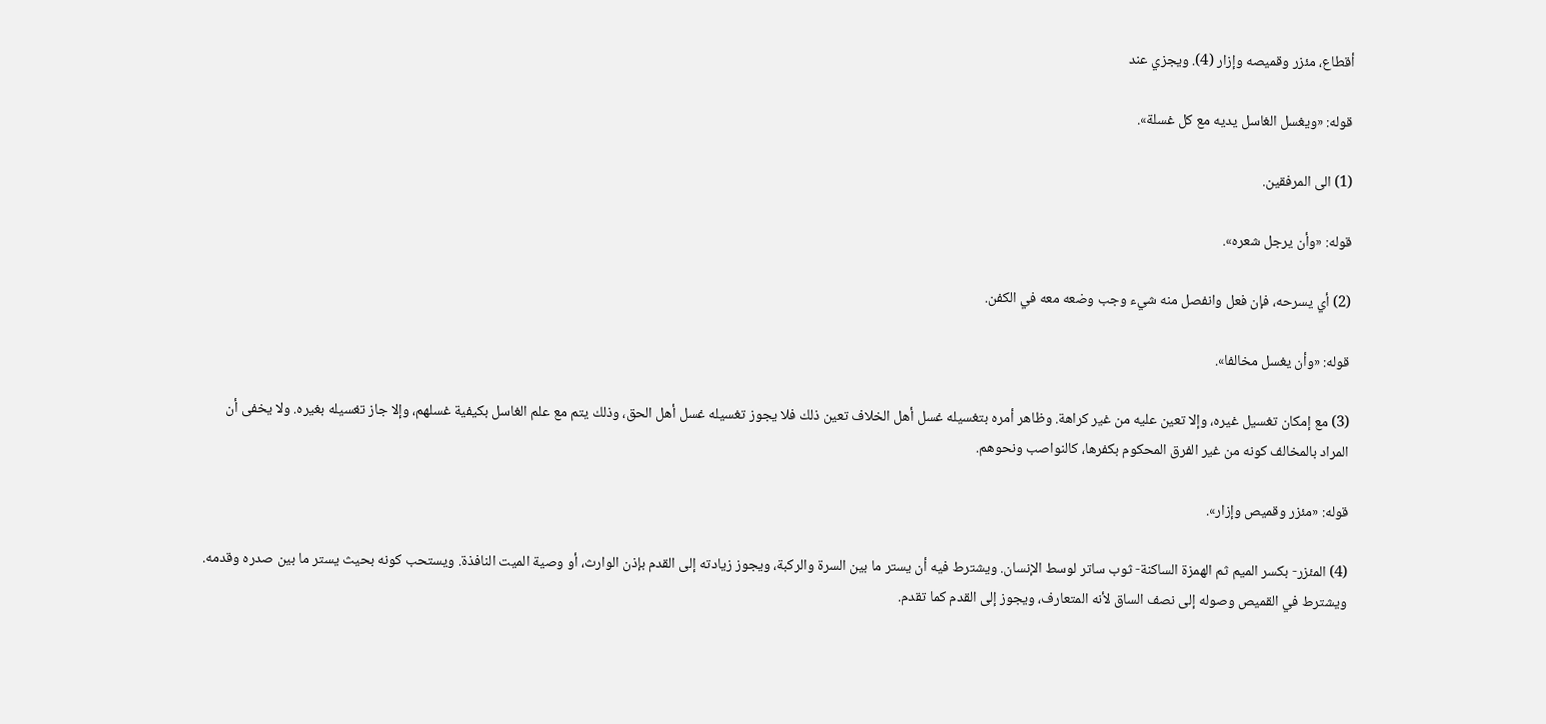أقطاع، مئزر وقميصه وإزار (4). ويجزي عند

قوله: «ويغسل الغاسل يديه مع كل غسلة».

(1) الى المرفقين.

قوله: «وأن يرجل شعره».

(2) أي يسرحه، فإن فعل وانفصل منه شيء وجب وضعه معه في الكفن.

قوله: «وأن يغسل مخالفا».

(3) مع إمكان تغسيل غيره، وإلا تعين عليه من غير كراهة. وظاهر أمره بتغسيله غسل أهل الخلاف تعين ذلك فلا يجوز تغسيله غسل أهل الحق، وذلك يتم مع علم الغاسل بكيفية غسلهم، وإلا جاز تغسيله بغيره. ولا يخفى أن المراد بالمخالف كونه من غير الفرق المحكوم بكفرها، كالنواصب ونحوهم.

قوله: «مئزر وقميص وإزار».

(4) المئزر- بكسر الميم ثم الهمزة الساكنة- ثوب ساتر لوسط الإنسان. ويشترط فيه أن يستر ما بين السرة والركبة، ويجوز زيادته إلى القدم بإذن الوارث، أو وصية الميت النافذة. ويستحب كونه بحيث يستر ما بين صدره وقدمه. ويشترط في القميص وصوله إلى نصف الساق لأنه المتعارف، ويجوز إلى القدم كما تقدم.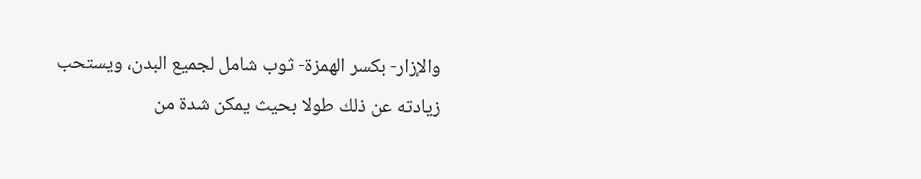والإزار- بكسر الهمزة- ثوب شامل لجميع البدن، ويستحب زيادته عن ذلك طولا بحيث يمكن شدة من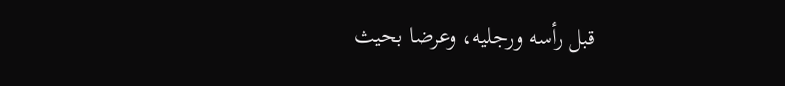قبل رأسه ورجليه، وعرضا بحيث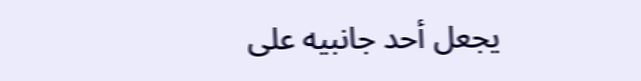يجعل أحد جانبيه على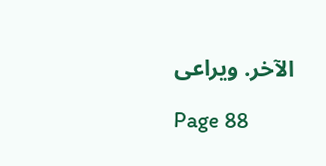الآخر. ويراعى

Page 88